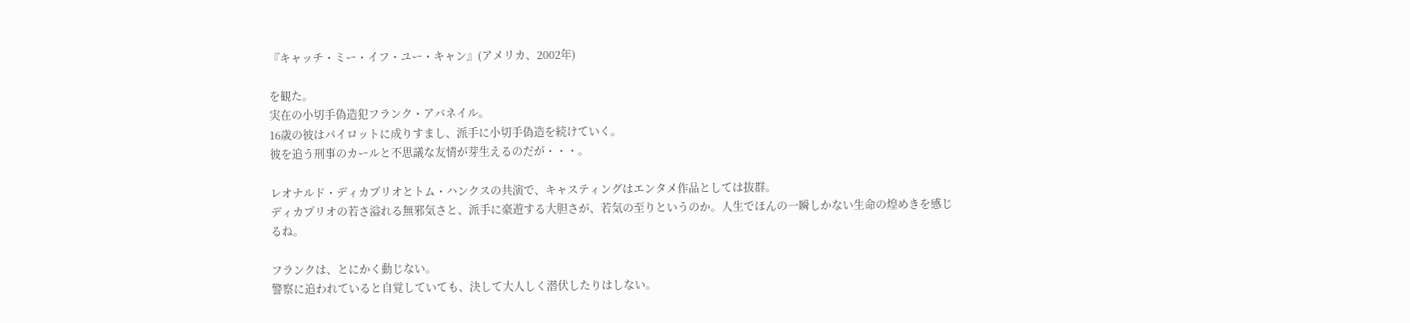『キャッチ・ミー・イフ・ユー・キャン』(アメリカ、2002年)

を観た。
実在の小切手偽造犯フランク・アバネイル。
16歳の彼はパイロットに成りすまし、派手に小切手偽造を続けていく。
彼を追う刑事のカールと不思議な友情が芽生えるのだが・・・。

レオナルド・ディカプリオとトム・ハンクスの共演で、キャスティングはエンタメ作品としては抜群。
ディカプリオの若さ溢れる無邪気さと、派手に豪遊する大胆さが、若気の至りというのか。人生でほんの一瞬しかない生命の煌めきを感じるね。

フランクは、とにかく動じない。
警察に追われていると自覚していても、決して大人しく潜伏したりはしない。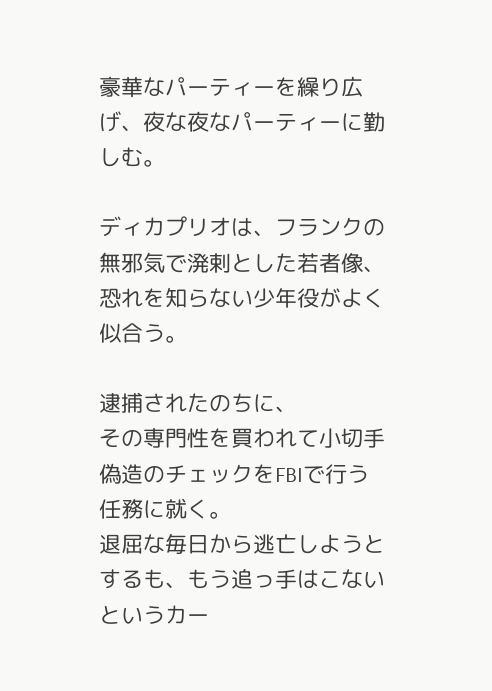豪華なパーティーを繰り広げ、夜な夜なパーティーに勤しむ。

ディカプリオは、フランクの無邪気で溌剌とした若者像、恐れを知らない少年役がよく似合う。

逮捕されたのちに、
その専門性を買われて小切手偽造のチェックをFBIで行う任務に就く。
退屈な毎日から逃亡しようとするも、もう追っ手はこないというカー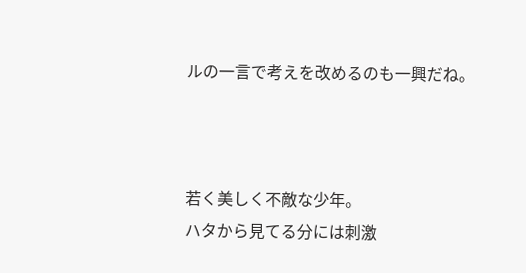ルの一言で考えを改めるのも一興だね。



若く美しく不敵な少年。
ハタから見てる分には刺激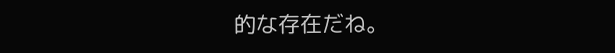的な存在だね。